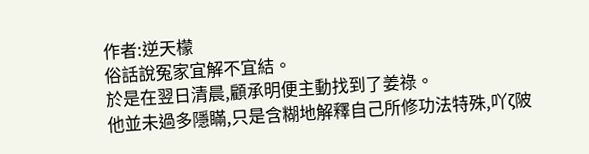作者:逆天檬
俗話說冤家宜解不宜結。
於是在翌日清晨,顧承明便主動找到了姜祿。
他並未過多隱瞞,只是含糊地解釋自己所修功法特殊,吖ζ陂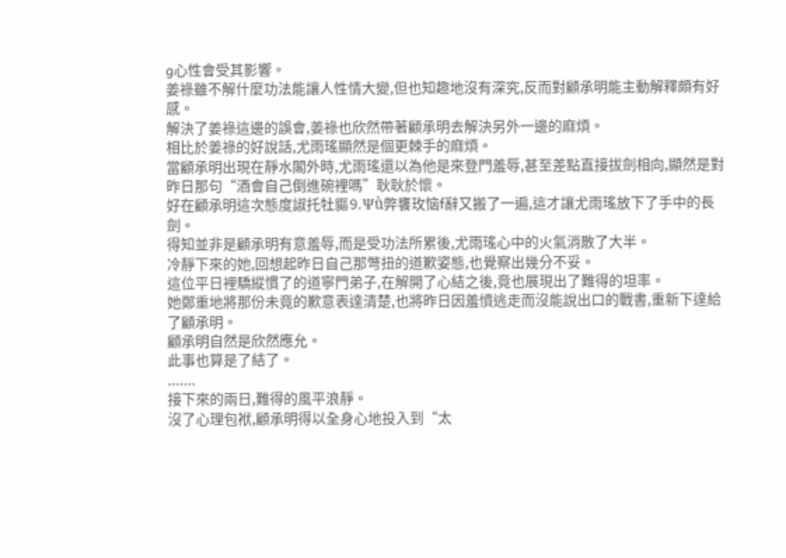g心性會受其影響。
姜祿雖不解什麼功法能讓人性情大變,但也知趣地沒有深究,反而對顧承明能主動解釋頗有好感。
解決了姜祿這邊的誤會,姜祿也欣然帶著顧承明去解決另外一邊的麻煩。
相比於姜祿的好說話,尤雨瑤顯然是個更棘手的麻煩。
當顧承明出現在靜水閣外時,尤雨瑤還以為他是來登門羞辱,甚至差點直接拔劍相向,顯然是對昨日那句“酒會自己倒進碗裡嗎”耿耿於懷。
好在顧承明這次態度諔托牡貙⒐Ψǜ弊饔玫恼f辭又搬了一遍,這才讓尤雨瑤放下了手中的長劍。
得知並非是顧承明有意羞辱,而是受功法所累後,尤雨瑤心中的火氣消散了大半。
冷靜下來的她,回想起昨日自己那彆扭的道歉姿態,也覺察出幾分不妥。
這位平日裡驕縱慣了的道寧門弟子,在解開了心結之後,竟也展現出了難得的坦率。
她鄭重地將那份未竟的歉意表達清楚,也將昨日因羞憤逃走而沒能說出口的戰書,重新下達給了顧承明。
顧承明自然是欣然應允。
此事也算是了結了。
.......
接下來的兩日,難得的風平浪靜。
沒了心理包袱,顧承明得以全身心地投入到“太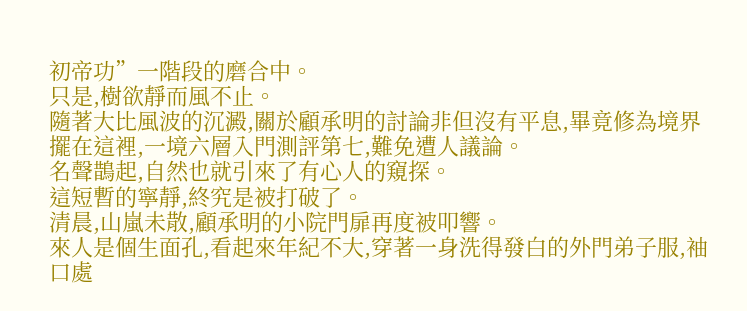初帝功”一階段的磨合中。
只是,樹欲靜而風不止。
隨著大比風波的沉澱,關於顧承明的討論非但沒有平息,畢竟修為境界擺在這裡,一境六層入門測評第七,難免遭人議論。
名聲鵲起,自然也就引來了有心人的窺探。
這短暫的寧靜,終究是被打破了。
清晨,山嵐未散,顧承明的小院門扉再度被叩響。
來人是個生面孔,看起來年紀不大,穿著一身洗得發白的外門弟子服,袖口處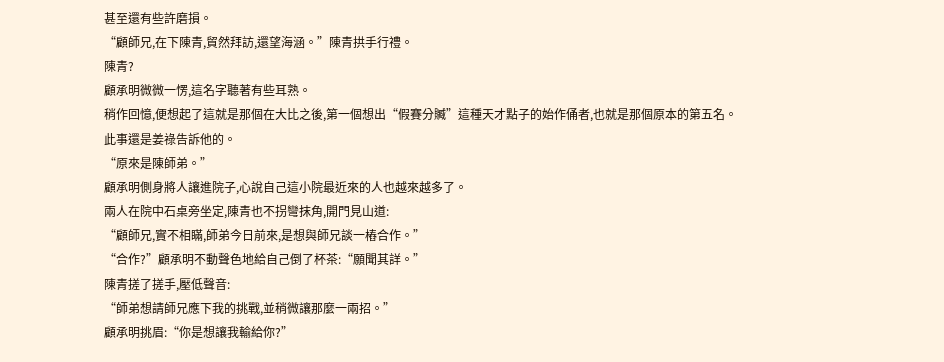甚至還有些許磨損。
“顧師兄,在下陳青,貿然拜訪,還望海涵。”陳青拱手行禮。
陳青?
顧承明微微一愣,這名字聽著有些耳熟。
稍作回憶,便想起了這就是那個在大比之後,第一個想出“假賽分贓”這種天才點子的始作俑者,也就是那個原本的第五名。
此事還是姜祿告訴他的。
“原來是陳師弟。”
顧承明側身將人讓進院子,心說自己這小院最近來的人也越來越多了。
兩人在院中石桌旁坐定,陳青也不拐彎抹角,開門見山道:
“顧師兄,實不相瞞,師弟今日前來,是想與師兄談一樁合作。”
“合作?”顧承明不動聲色地給自己倒了杯茶:“願聞其詳。”
陳青搓了搓手,壓低聲音:
“師弟想請師兄應下我的挑戰,並稍微讓那麼一兩招。”
顧承明挑眉:“你是想讓我輸給你?”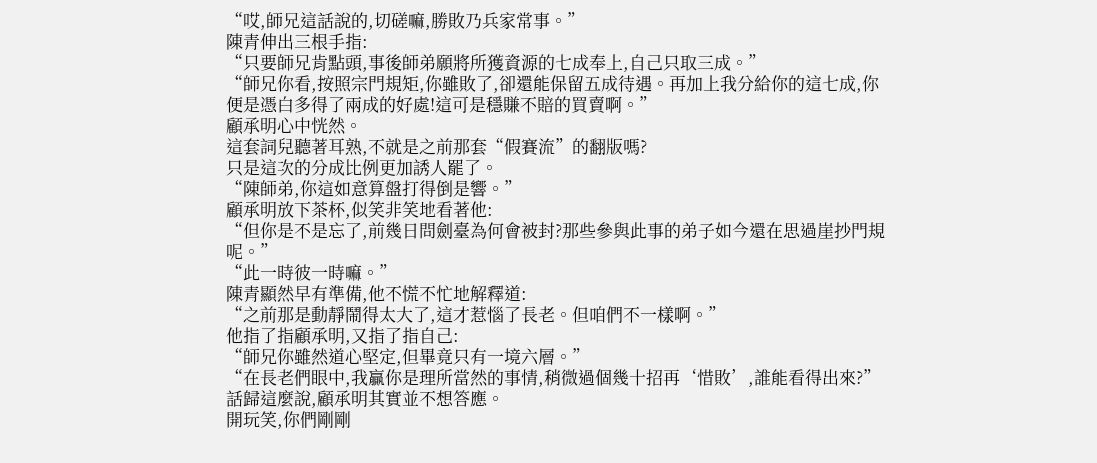“哎,師兄這話說的,切磋嘛,勝敗乃兵家常事。”
陳青伸出三根手指:
“只要師兄肯點頭,事後師弟願將所獲資源的七成奉上,自己只取三成。”
“師兄你看,按照宗門規矩,你雖敗了,卻還能保留五成待遇。再加上我分給你的這七成,你便是憑白多得了兩成的好處!這可是穩賺不賠的買賣啊。”
顧承明心中恍然。
這套詞兒聽著耳熟,不就是之前那套“假賽流”的翻版嗎?
只是這次的分成比例更加誘人罷了。
“陳師弟,你這如意算盤打得倒是響。”
顧承明放下茶杯,似笑非笑地看著他:
“但你是不是忘了,前幾日問劍臺為何會被封?那些參與此事的弟子如今還在思過崖抄門規呢。”
“此一時彼一時嘛。”
陳青顯然早有準備,他不慌不忙地解釋道:
“之前那是動靜鬧得太大了,這才惹惱了長老。但咱們不一樣啊。”
他指了指顧承明,又指了指自己:
“師兄你雖然道心堅定,但畢竟只有一境六層。”
“在長老們眼中,我贏你是理所當然的事情,稍微過個幾十招再‘惜敗’,誰能看得出來?”
話歸這麼說,顧承明其實並不想答應。
開玩笑,你們剛剛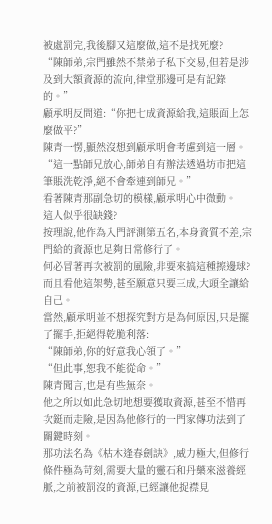被處罰完,我後腳又這麼做,這不是找死麼?
“陳師弟,宗門雖然不禁弟子私下交易,但若是涉及到大額資源的流向,律堂那邊可是有記錄的。”
顧承明反問道:“你把七成資源給我,這賬面上怎麼做平?”
陳青一愣,顯然沒想到顧承明會考慮到這一層。
“這一點師兄放心,師弟自有辦法透過坊市把這筆賬洗乾淨,絕不會牽連到師兄。”
看著陳青那副急切的模樣,顧承明心中微動。
這人似乎很缺錢?
按理說,他作為入門評測第五名,本身資質不差,宗門給的資源也足夠日常修行了。
何必冒著再次被罰的風險,非要來搞這種擦邊球?
而且看他這架勢,甚至願意只要三成,大頭全讓給自己。
當然,顧承明並不想探究對方是為何原因,只是擺了擺手,拒絕得乾脆利落:
“陳師弟,你的好意我心領了。”
“但此事,恕我不能從命。”
陳青聞言,也是有些無奈。
他之所以如此急切地想要獲取資源,甚至不惜再次鋌而走險,是因為他修行的一門家傳功法到了關鍵時刻。
那功法名為《枯木逢春劍訣》,威力極大,但修行條件極為苛刻,需要大量的靈石和丹藥來滋養經脈,之前被罰沒的資源,已經讓他捉襟見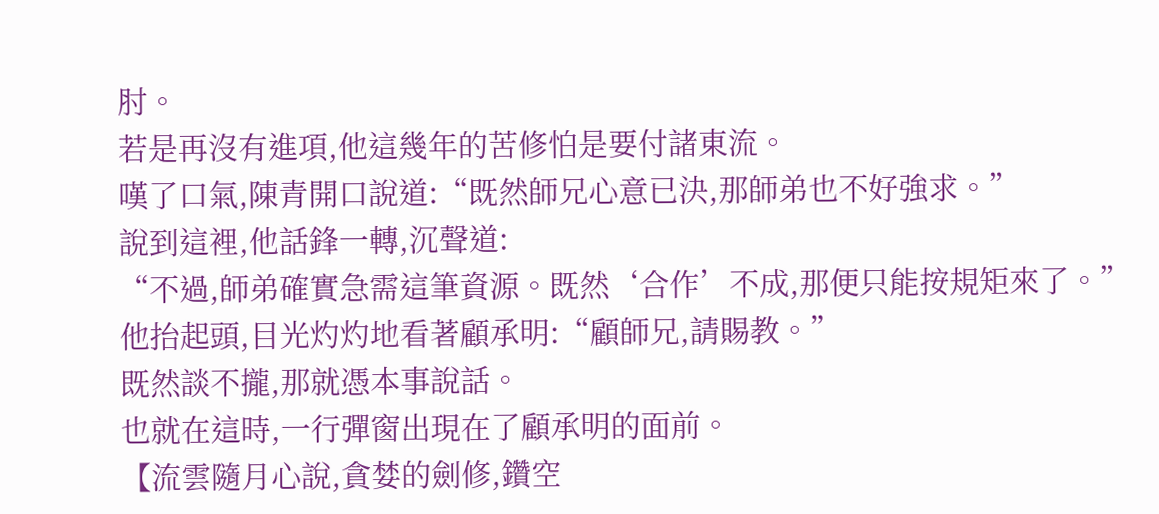肘。
若是再沒有進項,他這幾年的苦修怕是要付諸東流。
嘆了口氣,陳青開口說道:“既然師兄心意已決,那師弟也不好強求。”
說到這裡,他話鋒一轉,沉聲道:
“不過,師弟確實急需這筆資源。既然‘合作’不成,那便只能按規矩來了。”
他抬起頭,目光灼灼地看著顧承明:“顧師兄,請賜教。”
既然談不攏,那就憑本事說話。
也就在這時,一行彈窗出現在了顧承明的面前。
【流雲隨月心說,貪婪的劍修,鑽空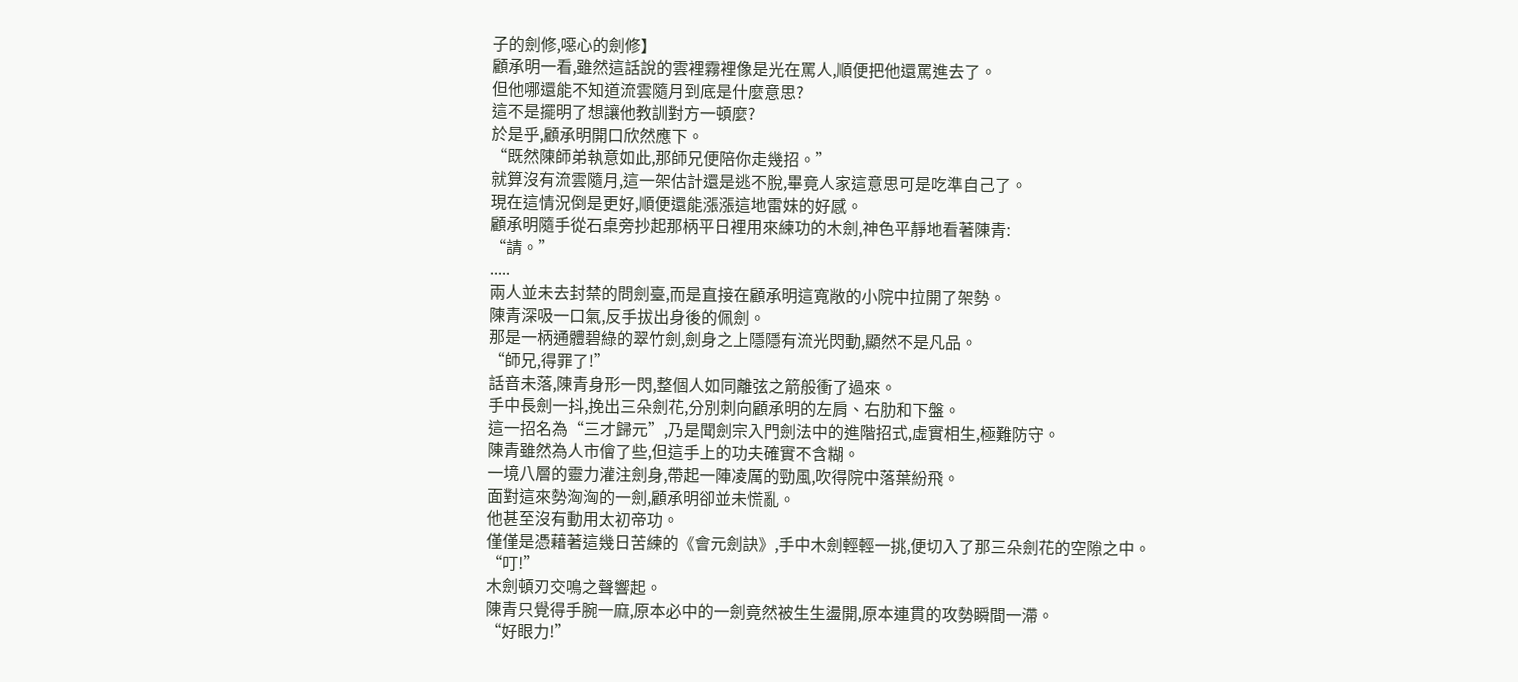子的劍修,噁心的劍修】
顧承明一看,雖然這話說的雲裡霧裡像是光在罵人,順便把他還罵進去了。
但他哪還能不知道流雲隨月到底是什麼意思?
這不是擺明了想讓他教訓對方一頓麼?
於是乎,顧承明開口欣然應下。
“既然陳師弟執意如此,那師兄便陪你走幾招。”
就算沒有流雲隨月,這一架估計還是逃不脫,畢竟人家這意思可是吃準自己了。
現在這情況倒是更好,順便還能漲漲這地雷妹的好感。
顧承明隨手從石桌旁抄起那柄平日裡用來練功的木劍,神色平靜地看著陳青:
“請。”
.....
兩人並未去封禁的問劍臺,而是直接在顧承明這寬敞的小院中拉開了架勢。
陳青深吸一口氣,反手拔出身後的佩劍。
那是一柄通體碧綠的翠竹劍,劍身之上隱隱有流光閃動,顯然不是凡品。
“師兄,得罪了!”
話音未落,陳青身形一閃,整個人如同離弦之箭般衝了過來。
手中長劍一抖,挽出三朵劍花,分別刺向顧承明的左肩、右肋和下盤。
這一招名為“三才歸元”,乃是聞劍宗入門劍法中的進階招式,虛實相生,極難防守。
陳青雖然為人市儈了些,但這手上的功夫確實不含糊。
一境八層的靈力灌注劍身,帶起一陣凌厲的勁風,吹得院中落葉紛飛。
面對這來勢洶洶的一劍,顧承明卻並未慌亂。
他甚至沒有動用太初帝功。
僅僅是憑藉著這幾日苦練的《會元劍訣》,手中木劍輕輕一挑,便切入了那三朵劍花的空隙之中。
“叮!”
木劍頓刃交鳴之聲響起。
陳青只覺得手腕一麻,原本必中的一劍竟然被生生盪開,原本連貫的攻勢瞬間一滯。
“好眼力!”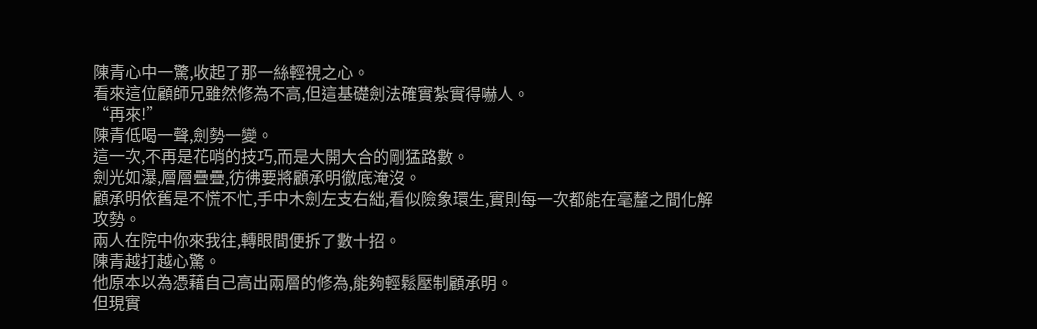陳青心中一驚,收起了那一絲輕視之心。
看來這位顧師兄雖然修為不高,但這基礎劍法確實紮實得嚇人。
“再來!”
陳青低喝一聲,劍勢一變。
這一次,不再是花哨的技巧,而是大開大合的剛猛路數。
劍光如瀑,層層疊疊,彷彿要將顧承明徹底淹沒。
顧承明依舊是不慌不忙,手中木劍左支右絀,看似險象環生,實則每一次都能在毫釐之間化解攻勢。
兩人在院中你來我往,轉眼間便拆了數十招。
陳青越打越心驚。
他原本以為憑藉自己高出兩層的修為,能夠輕鬆壓制顧承明。
但現實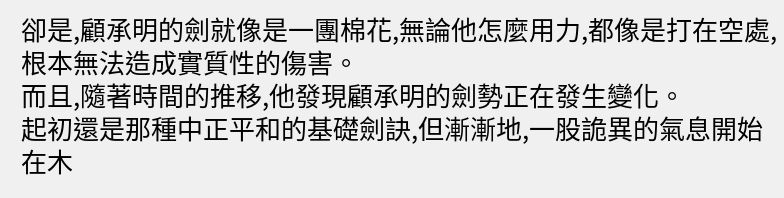卻是,顧承明的劍就像是一團棉花,無論他怎麼用力,都像是打在空處,根本無法造成實質性的傷害。
而且,隨著時間的推移,他發現顧承明的劍勢正在發生變化。
起初還是那種中正平和的基礎劍訣,但漸漸地,一股詭異的氣息開始在木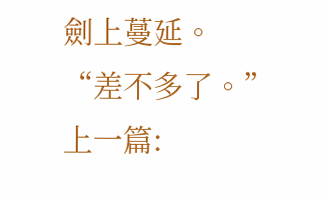劍上蔓延。
“差不多了。”
上一篇: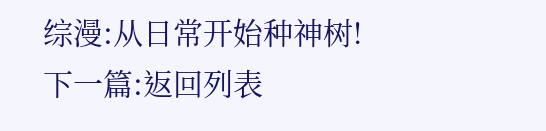综漫:从日常开始种神树!
下一篇:返回列表